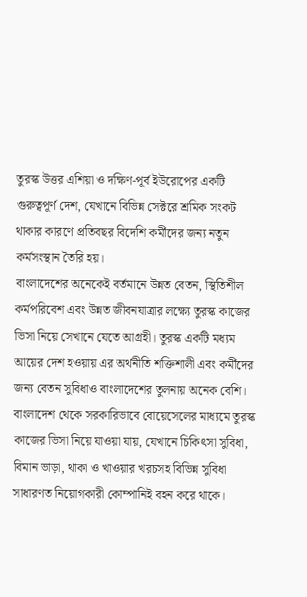তুরস্ক উত্তর এশিয়া ও দক্ষিণ-পূর্ব ইউরোপের একটি গুরুত্বপূর্ণ দেশ, যেখানে বিভিন্ন সেক্টরে শ্রমিক সংকট থাকার কারণে প্রতিবছর বিদেশি কর্মীদের জন্য নতুন কর্মসংস্থান তৈরি হয়।
বাংলাদেশের অনেকেই বর্তমানে উন্নত বেতন, স্থিতিশীল কর্মপরিবেশ এবং উন্নত জীবনযাত্রার লক্ষ্যে তুরস্ক কাজের ভিসা নিয়ে সেখানে যেতে আগ্রহী। তুরস্ক একটি মধ্যম আয়ের দেশ হওয়ায় এর অর্থনীতি শক্তিশালী এবং কর্মীদের জন্য বেতন সুবিধাও বাংলাদেশের তুলনায় অনেক বেশি।
বাংলাদেশ থেকে সরকারিভাবে বোয়েসেলের মাধ্যমে তুরস্ক কাজের ভিসা নিয়ে যাওয়া যায়, যেখানে চিকিৎসা সুবিধা, বিমান ভাড়া, থাকা ও খাওয়ার খরচসহ বিভিন্ন সুবিধা সাধারণত নিয়োগকারী কোম্পানিই বহন করে থাকে।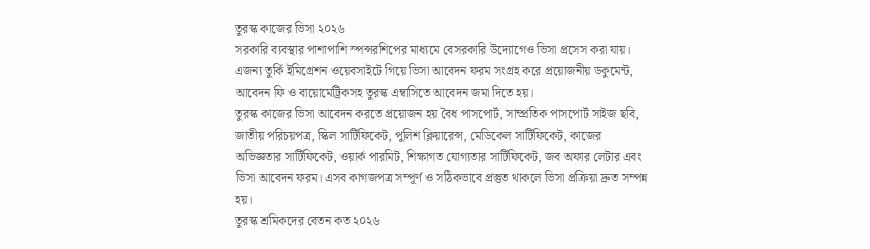তুরস্ক কাজের ভিসা ২০২৬
সরকারি ব্যবস্থার পাশাপাশি স্পন্সরশিপের মাধ্যমে বেসরকারি উদ্যোগেও ভিসা প্রসেস করা যায়। এজন্য তুর্কি ইমিগ্রেশন ওয়েবসাইটে গিয়ে ভিসা আবেদন ফরম সংগ্রহ করে প্রয়োজনীয় ডকুমেন্ট, আবেদন ফি ও বায়োমেট্রিকসহ তুরস্ক এম্বাসিতে আবেদন জমা দিতে হয়।
তুরস্ক কাজের ভিসা আবেদন করতে প্রয়োজন হয় বৈধ পাসপোর্ট, সাম্প্রতিক পাসপোর্ট সাইজ ছবি, জাতীয় পরিচয়পত্র, স্কিল সার্টিফিকেট, পুলিশ ক্লিয়ারেন্স, মেডিকেল সার্টিফিকেট, কাজের অভিজ্ঞতার সার্টিফিকেট, ওয়ার্ক পারমিট, শিক্ষাগত যোগ্যতার সার্টিফিকেট, জব অফার লেটার এবং ভিসা আবেদন ফরম। এসব কাগজপত্র সম্পূর্ণ ও সঠিকভাবে প্রস্তুত থাকলে ভিসা প্রক্রিয়া দ্রুত সম্পন্ন হয়।
তুরস্ক শ্রমিকদের বেতন কত ২০২৬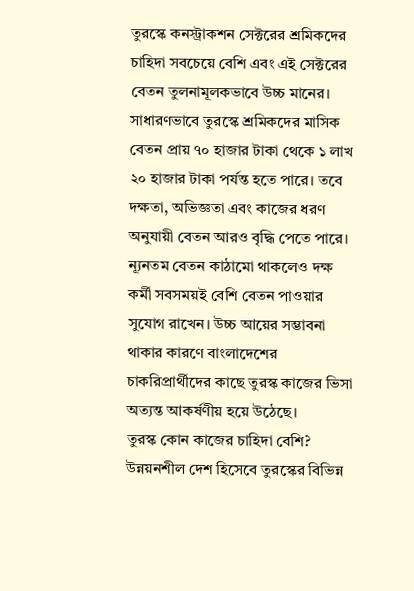তুরস্কে কনস্ট্রাকশন সেক্টরের শ্রমিকদের চাহিদা সবচেয়ে বেশি এবং এই সেক্টরের বেতন তুলনামূলকভাবে উচ্চ মানের। সাধারণভাবে তুরস্কে শ্রমিকদের মাসিক বেতন প্রায় ৭০ হাজার টাকা থেকে ১ লাখ ২০ হাজার টাকা পর্যন্ত হতে পারে। তবে দক্ষতা, অভিজ্ঞতা এবং কাজের ধরণ অনুযায়ী বেতন আরও বৃদ্ধি পেতে পারে।
ন্যূনতম বেতন কাঠামো থাকলেও দক্ষ কর্মী সবসময়ই বেশি বেতন পাওয়ার সুযোগ রাখেন। উচ্চ আয়ের সম্ভাবনা থাকার কারণে বাংলাদেশের চাকরিপ্রার্থীদের কাছে তুরস্ক কাজের ভিসা অত্যন্ত আকর্ষণীয় হয়ে উঠেছে।
তুরস্ক কোন কাজের চাহিদা বেশি?
উন্নয়নশীল দেশ হিসেবে তুরস্কের বিভিন্ন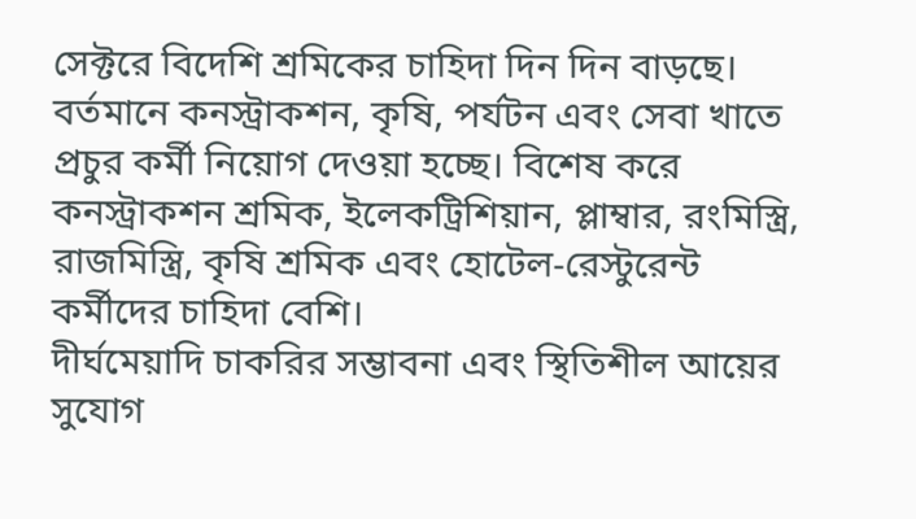সেক্টরে বিদেশি শ্রমিকের চাহিদা দিন দিন বাড়ছে। বর্তমানে কনস্ট্রাকশন, কৃষি, পর্যটন এবং সেবা খাতে প্রচুর কর্মী নিয়োগ দেওয়া হচ্ছে। বিশেষ করে কনস্ট্রাকশন শ্রমিক, ইলেকট্রিশিয়ান, প্লাম্বার, রংমিস্ত্রি, রাজমিস্ত্রি, কৃষি শ্রমিক এবং হোটেল-রেস্টুরেন্ট কর্মীদের চাহিদা বেশি।
দীর্ঘমেয়াদি চাকরির সম্ভাবনা এবং স্থিতিশীল আয়ের সুযোগ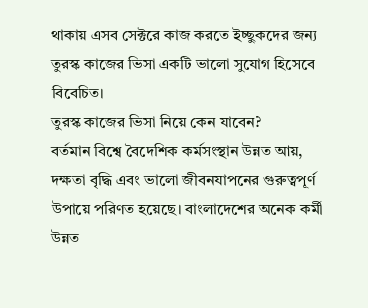থাকায় এসব সেক্টরে কাজ করতে ইচ্ছুকদের জন্য তুরস্ক কাজের ভিসা একটি ভালো সুযোগ হিসেবে বিবেচিত।
তুরস্ক কাজের ভিসা নিয়ে কেন যাবেন?
বর্তমান বিশ্বে বৈদেশিক কর্মসংস্থান উন্নত আয়, দক্ষতা বৃদ্ধি এবং ভালো জীবনযাপনের গুরুত্বপূর্ণ উপায়ে পরিণত হয়েছে। বাংলাদেশের অনেক কর্মী উন্নত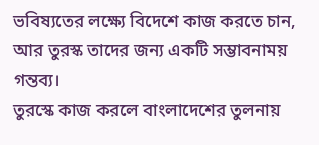ভবিষ্যতের লক্ষ্যে বিদেশে কাজ করতে চান, আর তুরস্ক তাদের জন্য একটি সম্ভাবনাময় গন্তব্য।
তুরস্কে কাজ করলে বাংলাদেশের তুলনায়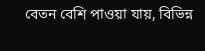বেতন বেশি পাওয়া যায়, বিভিন্ন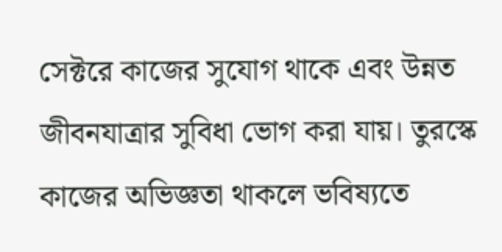সেক্টরে কাজের সুযোগ থাকে এবং উন্নত জীবনযাত্রার সুবিধা ভোগ করা যায়। তুরস্কে কাজের অভিজ্ঞতা থাকলে ভবিষ্যতে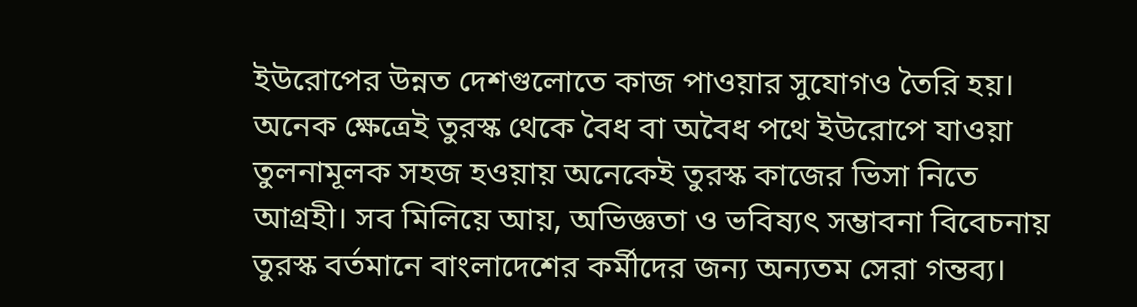ইউরোপের উন্নত দেশগুলোতে কাজ পাওয়ার সুযোগও তৈরি হয়।
অনেক ক্ষেত্রেই তুরস্ক থেকে বৈধ বা অবৈধ পথে ইউরোপে যাওয়া তুলনামূলক সহজ হওয়ায় অনেকেই তুরস্ক কাজের ভিসা নিতে আগ্রহী। সব মিলিয়ে আয়, অভিজ্ঞতা ও ভবিষ্যৎ সম্ভাবনা বিবেচনায় তুরস্ক বর্তমানে বাংলাদেশের কর্মীদের জন্য অন্যতম সেরা গন্তব্য।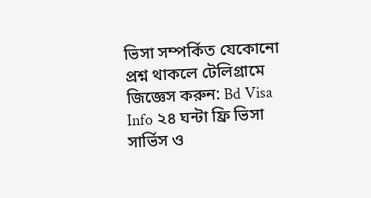ভিসা সম্পর্কিত যেকোনো প্রশ্ন থাকলে টেলিগ্রামে জিজ্ঞেস করুন: Bd Visa Info ২৪ ঘন্টা ফ্রি ভিসা সার্ভিস ও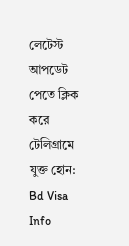লেটেস্ট আপডেট পেতে ক্লিক করে টেলিগ্রামে যুক্ত হোন: Bd Visa Info